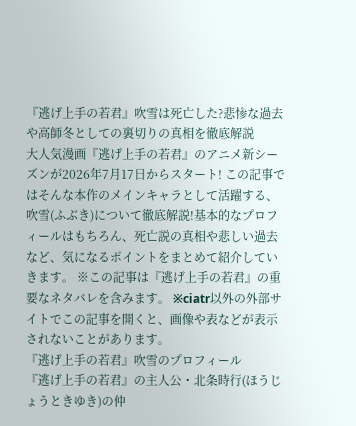『逃げ上手の若君』吹雪は死亡した?悲惨な過去や高師冬としての裏切りの真相を徹底解説
大人気漫画『逃げ上手の若君』のアニメ新シーズンが2026年7月17日からスタート! この記事ではそんな本作のメインキャラとして活躍する、吹雪(ふぶき)について徹底解説!基本的なプロフィールはもちろん、死亡説の真相や悲しい過去など、気になるポイントをまとめて紹介していきます。 ※この記事は『逃げ上手の若君』の重要なネタバレを含みます。 ※ciatr以外の外部サイトでこの記事を開くと、画像や表などが表示されないことがあります。
『逃げ上手の若君』吹雪のプロフィール
『逃げ上手の若君』の主人公・北条時行(ほうじょうときゆき)の仲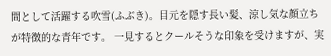間として活躍する吹雪(ふぶき)。目元を隠す長い髪、涼し気な顔立ちが特徴的な青年です。 一見するとクールそうな印象を受けますが、実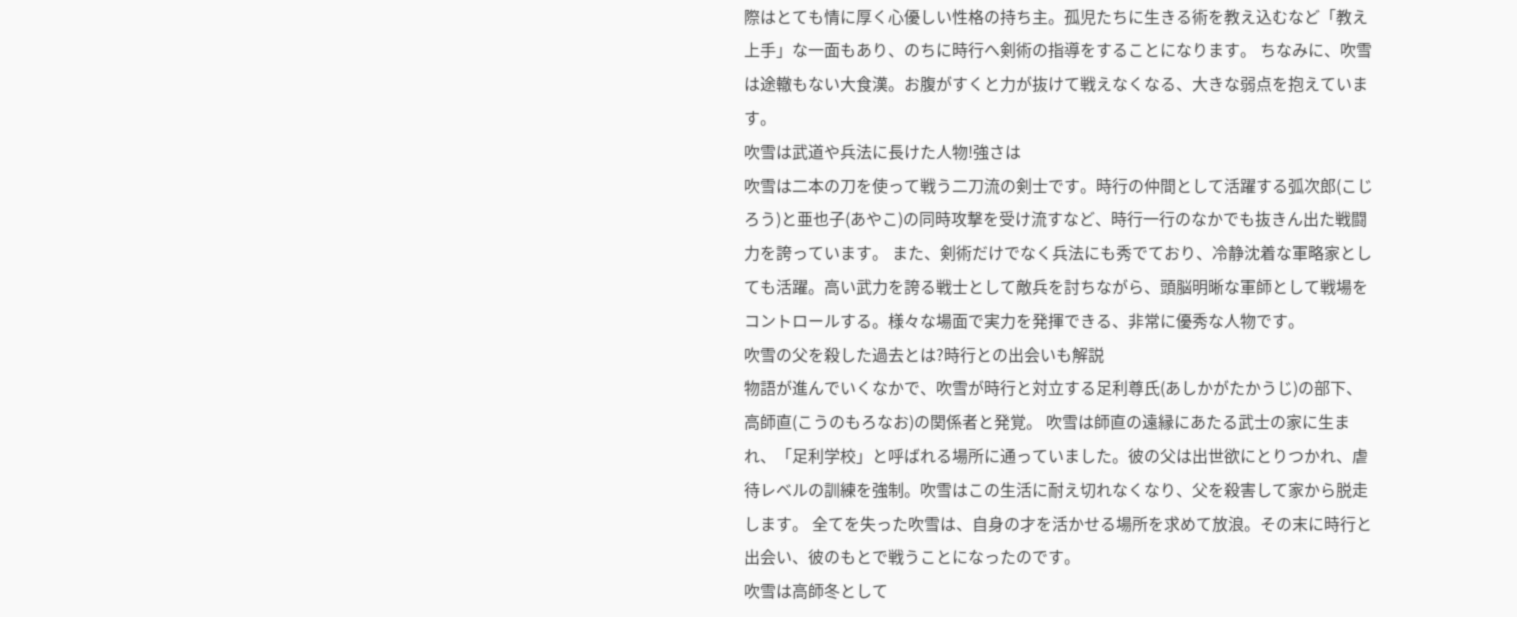際はとても情に厚く心優しい性格の持ち主。孤児たちに生きる術を教え込むなど「教え上手」な一面もあり、のちに時行へ剣術の指導をすることになります。 ちなみに、吹雪は途轍もない大食漢。お腹がすくと力が抜けて戦えなくなる、大きな弱点を抱えています。
吹雪は武道や兵法に長けた人物!強さは
吹雪は二本の刀を使って戦う二刀流の剣士です。時行の仲間として活躍する弧次郎(こじろう)と亜也子(あやこ)の同時攻撃を受け流すなど、時行一行のなかでも抜きん出た戦闘力を誇っています。 また、剣術だけでなく兵法にも秀でており、冷静沈着な軍略家としても活躍。高い武力を誇る戦士として敵兵を討ちながら、頭脳明晰な軍師として戦場をコントロールする。様々な場面で実力を発揮できる、非常に優秀な人物です。
吹雪の父を殺した過去とは?時行との出会いも解説
物語が進んでいくなかで、吹雪が時行と対立する足利尊氏(あしかがたかうじ)の部下、高師直(こうのもろなお)の関係者と発覚。 吹雪は師直の遠縁にあたる武士の家に生まれ、「足利学校」と呼ばれる場所に通っていました。彼の父は出世欲にとりつかれ、虐待レベルの訓練を強制。吹雪はこの生活に耐え切れなくなり、父を殺害して家から脱走します。 全てを失った吹雪は、自身の才を活かせる場所を求めて放浪。その末に時行と出会い、彼のもとで戦うことになったのです。
吹雪は高師冬として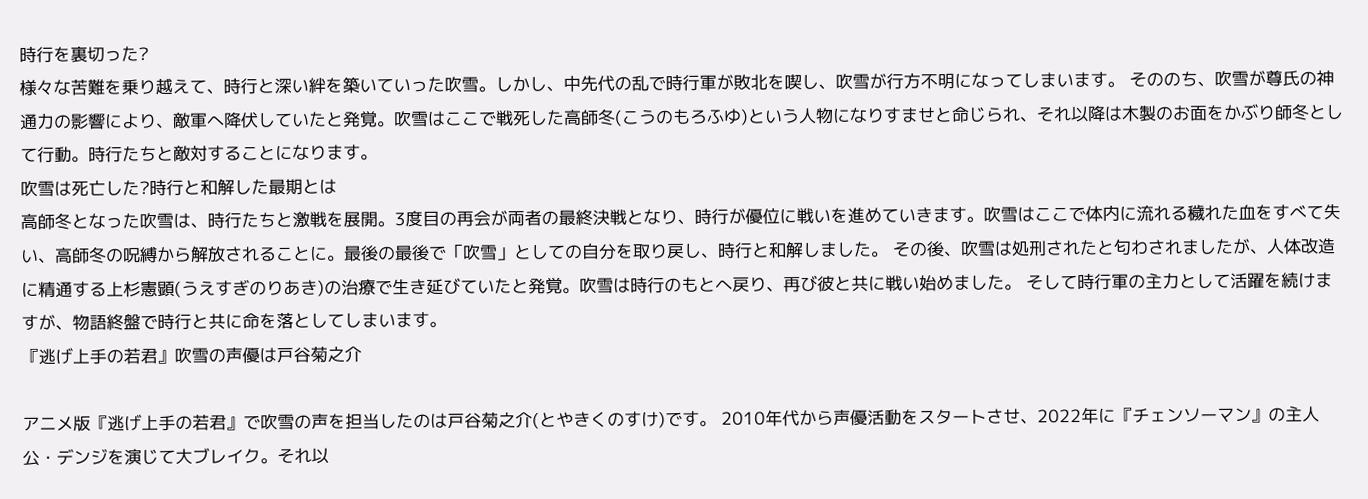時行を裏切った?
様々な苦難を乗り越えて、時行と深い絆を築いていった吹雪。しかし、中先代の乱で時行軍が敗北を喫し、吹雪が行方不明になってしまいます。 そののち、吹雪が尊氏の神通力の影響により、敵軍へ降伏していたと発覚。吹雪はここで戦死した高師冬(こうのもろふゆ)という人物になりすませと命じられ、それ以降は木製のお面をかぶり師冬として行動。時行たちと敵対することになります。
吹雪は死亡した?時行と和解した最期とは
高師冬となった吹雪は、時行たちと激戦を展開。3度目の再会が両者の最終決戦となり、時行が優位に戦いを進めていきます。吹雪はここで体内に流れる穢れた血をすべて失い、高師冬の呪縛から解放されることに。最後の最後で「吹雪」としての自分を取り戻し、時行と和解しました。 その後、吹雪は処刑されたと匂わされましたが、人体改造に精通する上杉憲顕(うえすぎのりあき)の治療で生き延びていたと発覚。吹雪は時行のもとへ戻り、再び彼と共に戦い始めました。 そして時行軍の主力として活躍を続けますが、物語終盤で時行と共に命を落としてしまいます。
『逃げ上手の若君』吹雪の声優は戸谷菊之介

アニメ版『逃げ上手の若君』で吹雪の声を担当したのは戸谷菊之介(とやきくのすけ)です。 2010年代から声優活動をスタートさせ、2022年に『チェンソーマン』の主人公・デンジを演じて大ブレイク。それ以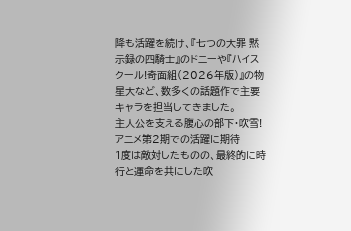降も活躍を続け、『七つの大罪 黙示録の四騎士』のドニーや『ハイスクール!奇面組(2026年版)』の物星大など、数多くの話題作で主要キャラを担当してきました。
主人公を支える腹心の部下・吹雪!アニメ第2期での活躍に期待
1度は敵対したものの、最終的に時行と運命を共にした吹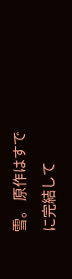雪。 原作はすでに完結して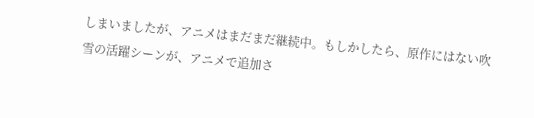しまいましたが、アニメはまだまだ継続中。もしかしたら、原作にはない吹雪の活躍シーンが、アニメで追加さ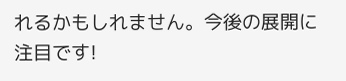れるかもしれません。今後の展開に注目です!